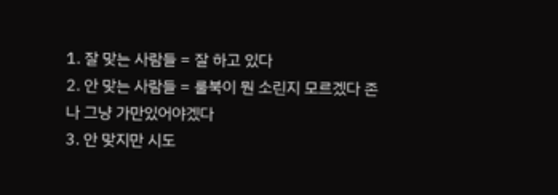1. 잘 맞는 사람들 = 잘 하고 있다
2. 안 맞는 사람들 = 룰북이 뭔 소린지 모르겠다 존나 그냥 가만있어야겠다
3. 안 맞지만 시도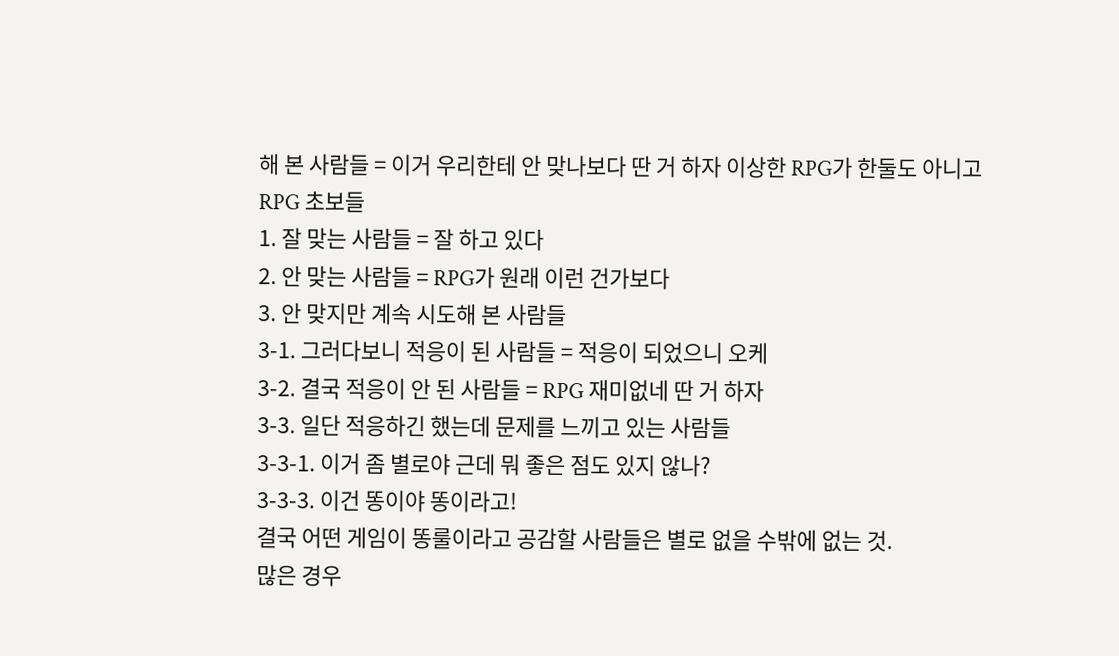해 본 사람들 = 이거 우리한테 안 맞나보다 딴 거 하자 이상한 RPG가 한둘도 아니고
RPG 초보들
1. 잘 맞는 사람들 = 잘 하고 있다
2. 안 맞는 사람들 = RPG가 원래 이런 건가보다
3. 안 맞지만 계속 시도해 본 사람들
3-1. 그러다보니 적응이 된 사람들 = 적응이 되었으니 오케
3-2. 결국 적응이 안 된 사람들 = RPG 재미없네 딴 거 하자
3-3. 일단 적응하긴 했는데 문제를 느끼고 있는 사람들
3-3-1. 이거 좀 별로야 근데 뭐 좋은 점도 있지 않나?
3-3-3. 이건 똥이야 똥이라고!
결국 어떤 게임이 똥룰이라고 공감할 사람들은 별로 없을 수밖에 없는 것.
많은 경우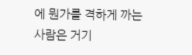에 뭔가를 격하게 까는 사람은 거기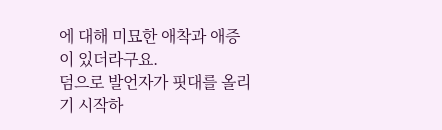에 대해 미묘한 애착과 애증이 있더라구요.
덤으로 발언자가 핏대를 올리기 시작하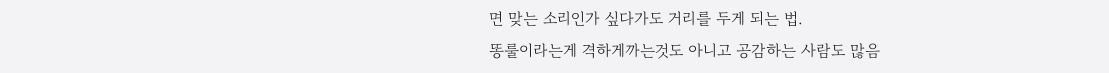면 맞는 소리인가 싶다가도 거리를 두게 되는 법.
똥룰이라는게 격하게까는것도 아니고 공감하는 사람도 많음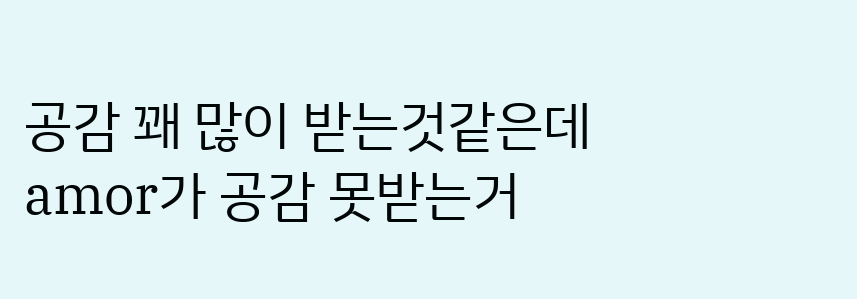공감 꽤 많이 받는것같은데
amor가 공감 못받는거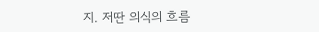지. 저딴 의식의 흐름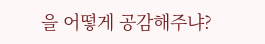을 어떻게 공감해주냐?